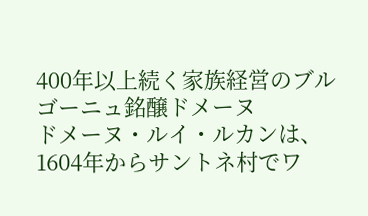400年以上続く家族経営のブルゴーニュ銘醸ドメーヌ
ドメーヌ・ルイ・ルカンは、1604年からサントネ村でワ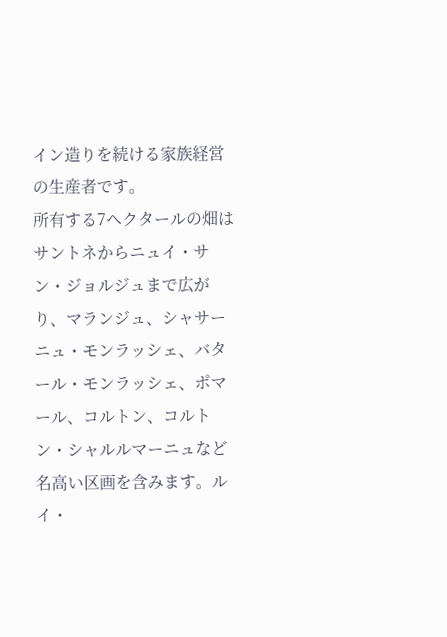イン造りを続ける家族経営の生産者です。
所有する7ヘクタールの畑はサントネからニュイ・サン・ジョルジュまで広がり、マランジュ、シャサーニュ・モンラッシェ、バタール・モンラッシェ、ポマール、コルトン、コルトン・シャルルマーニュなど名高い区画を含みます。ルイ・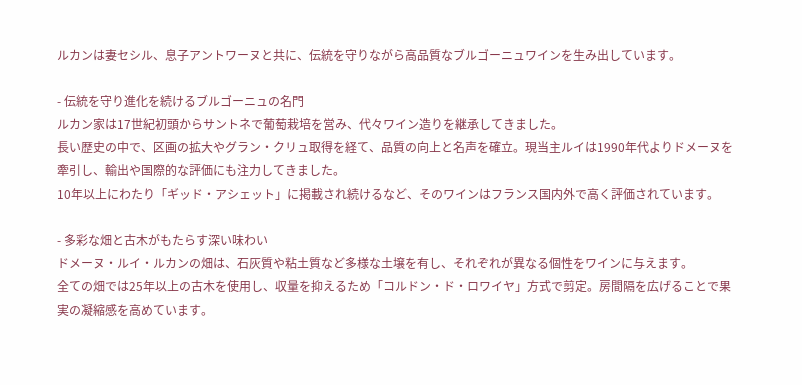ルカンは妻セシル、息子アントワーヌと共に、伝統を守りながら高品質なブルゴーニュワインを生み出しています。

- 伝統を守り進化を続けるブルゴーニュの名門
ルカン家は17世紀初頭からサントネで葡萄栽培を営み、代々ワイン造りを継承してきました。
長い歴史の中で、区画の拡大やグラン・クリュ取得を経て、品質の向上と名声を確立。現当主ルイは1990年代よりドメーヌを牽引し、輸出や国際的な評価にも注力してきました。
10年以上にわたり「ギッド・アシェット」に掲載され続けるなど、そのワインはフランス国内外で高く評価されています。

- 多彩な畑と古木がもたらす深い味わい
ドメーヌ・ルイ・ルカンの畑は、石灰質や粘土質など多様な土壌を有し、それぞれが異なる個性をワインに与えます。
全ての畑では25年以上の古木を使用し、収量を抑えるため「コルドン・ド・ロワイヤ」方式で剪定。房間隔を広げることで果実の凝縮感を高めています。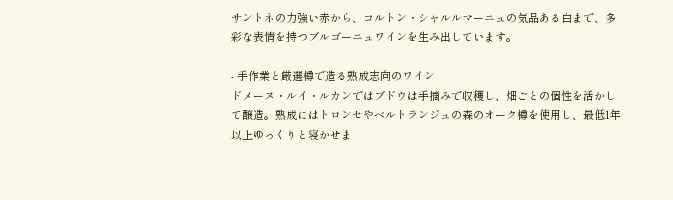サントネの力強い赤から、コルトン・シャルルマーニュの気品ある白まで、多彩な表情を持つブルゴーニュワインを生み出しています。

- 手作業と厳選樽で造る熟成志向のワイン
ドメーヌ・ルイ・ルカンではブドウは手摘みで収穫し、畑ごとの個性を活かして醸造。熟成にはトロンセやベルトランジュの森のオーク樽を使用し、最低1年以上ゆっくりと寝かせま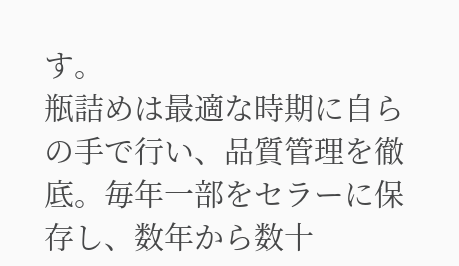す。
瓶詰めは最適な時期に自らの手で行い、品質管理を徹底。毎年一部をセラーに保存し、数年から数十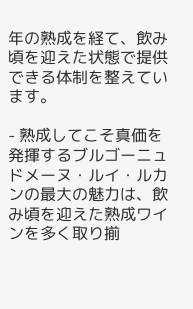年の熟成を経て、飲み頃を迎えた状態で提供できる体制を整えています。

- 熟成してこそ真価を発揮するブルゴーニュ
ドメーヌ・ルイ・ルカンの最大の魅力は、飲み頃を迎えた熟成ワインを多く取り揃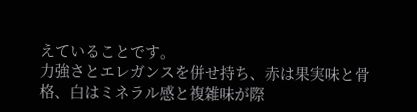えていることです。
力強さとエレガンスを併せ持ち、赤は果実味と骨格、白はミネラル感と複雑味が際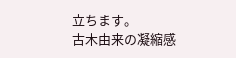立ちます。
古木由来の凝縮感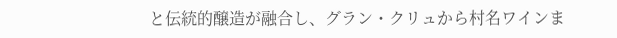と伝統的醸造が融合し、グラン・クリュから村名ワインま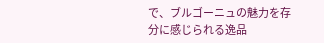で、ブルゴーニュの魅力を存分に感じられる逸品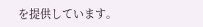を提供しています。